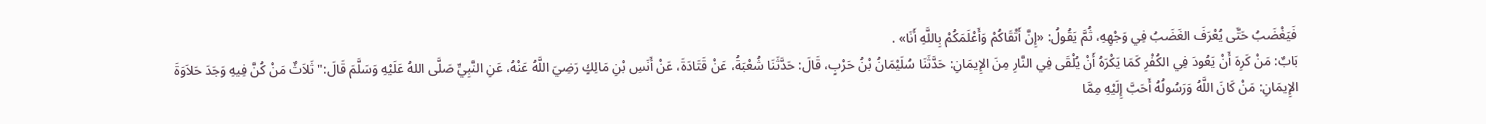فَيَغْضَبُ حَتَّى يُعْرَفَ الغَضَبُ فِي وَجْهِهِ، ثُمَّ يَقُولُ: «إِنَّ أَتْقَاكُمْ وَأَعْلَمَكُمْ بِاللَّهِ أَنَا» .
بَابٌ: مَنْ كَرِهَ أَنْ يَعُودَ فِي الكُفْرِ كَمَا يَكْرَهُ أَنْ يُلْقَى فِي النَّارِ مِنَ الإِيمَانِ: حَدَّثَنَا سُلَيْمَانُ بْنُ حَرْبٍ، قَالَ: حَدَّثَنَا شُعْبَةُ، عَنْ قَتَادَةَ، عَنْ أَنَسِ بْنِ مَالِكٍ رَضِيَ اللَّهُ عَنْهُ، عَنِ النَّبِيِّ صَلَّى اللهُ عَلَيْهِ وَسَلَّمَ قَالَ:"ثَلاَثٌ مَنْ كُنَّ فِيهِ وَجَدَ حَلاَوَةَ الإِيمَانِ: مَنْ كَانَ اللَّهُ وَرَسُولُهُ أَحَبَّ إِلَيْهِ مِمَّا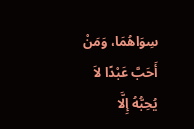سِوَاهُمَا، وَمَنْ أَحَبَّ عَبْدًا لاَ يُحِبُّهُ إِلَّا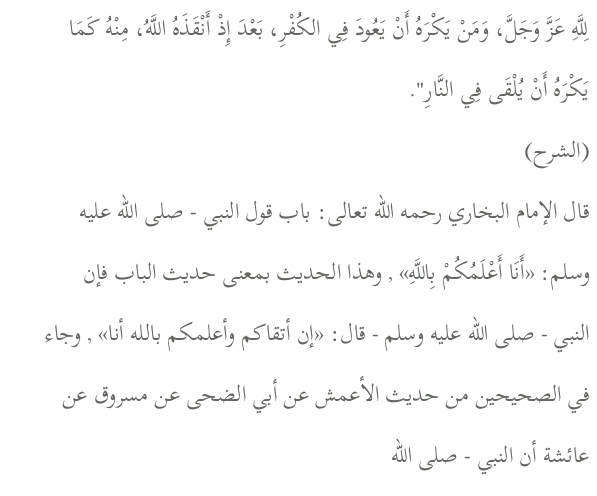لِلَّهِ عَزَّ وَجَلَّ، وَمَنْ يَكْرَهُ أَنْ يَعُودَ فِي الكُفْرِ، بَعْدَ إِذْ أَنْقَذَهُ اللَّهُ، مِنْهُ كَمَا يَكْرَهُ أَنْ يُلْقَى فِي النَّارِ".
(الشرح)
قال الإمام البخاري رحمه الله تعالى: باب قول النبي - صلى الله عليه وسلم: «أَنَا أَعْلَمُكُمْ بِاللَّهِ» , وهذا الحديث بمعنى حديث الباب فإن النبي - صلى الله عليه وسلم - قال: «إن أتقاكم وأعلمكم بالله أنا» , وجاء في الصحيحين من حديث الأعمش عن أبي الضحى عن مسروق عن عائشة أن النبي - صلى الله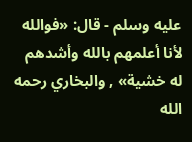عليه وسلم - قال: «فوالله لأنا أعلمهم بالله وأشدهم له خشية» , والبخاري رحمه الله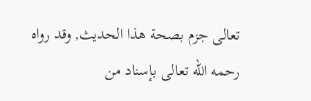تعالى جزم بصحة هذا الحديث, وقد رواه رحمه الله تعالى بإسناد من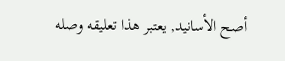أصح الأسانيد, يعتبر هذا تعليقه وصله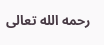رحمه الله تعالى